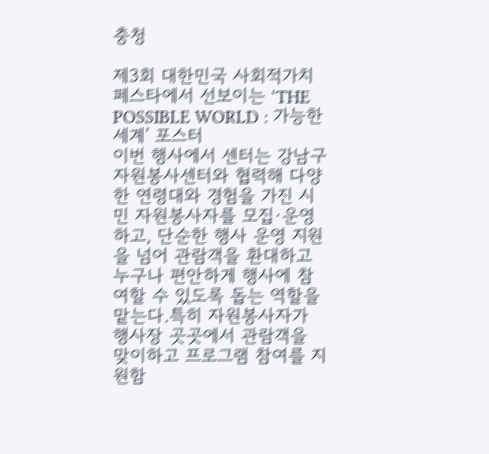충청

제3회 대한민국 사회적가치 페스타에서 선보이는 ‘THE POSSIBLE WORLD : 가능한 세계’ 포스터
이번 행사에서 센터는 강남구자원봉사센터와 협력해 다양한 연령대와 경험을 가진 시민 자원봉사자를 모집·운영하고, 단순한 행사 운영 지원을 넘어 관람객을 환대하고 누구나 편안하게 행사에 참여할 수 있도록 돕는 역할을 맡는다.특히 자원봉사자가 행사장 곳곳에서 관람객을 맞이하고 프로그램 참여를 지원함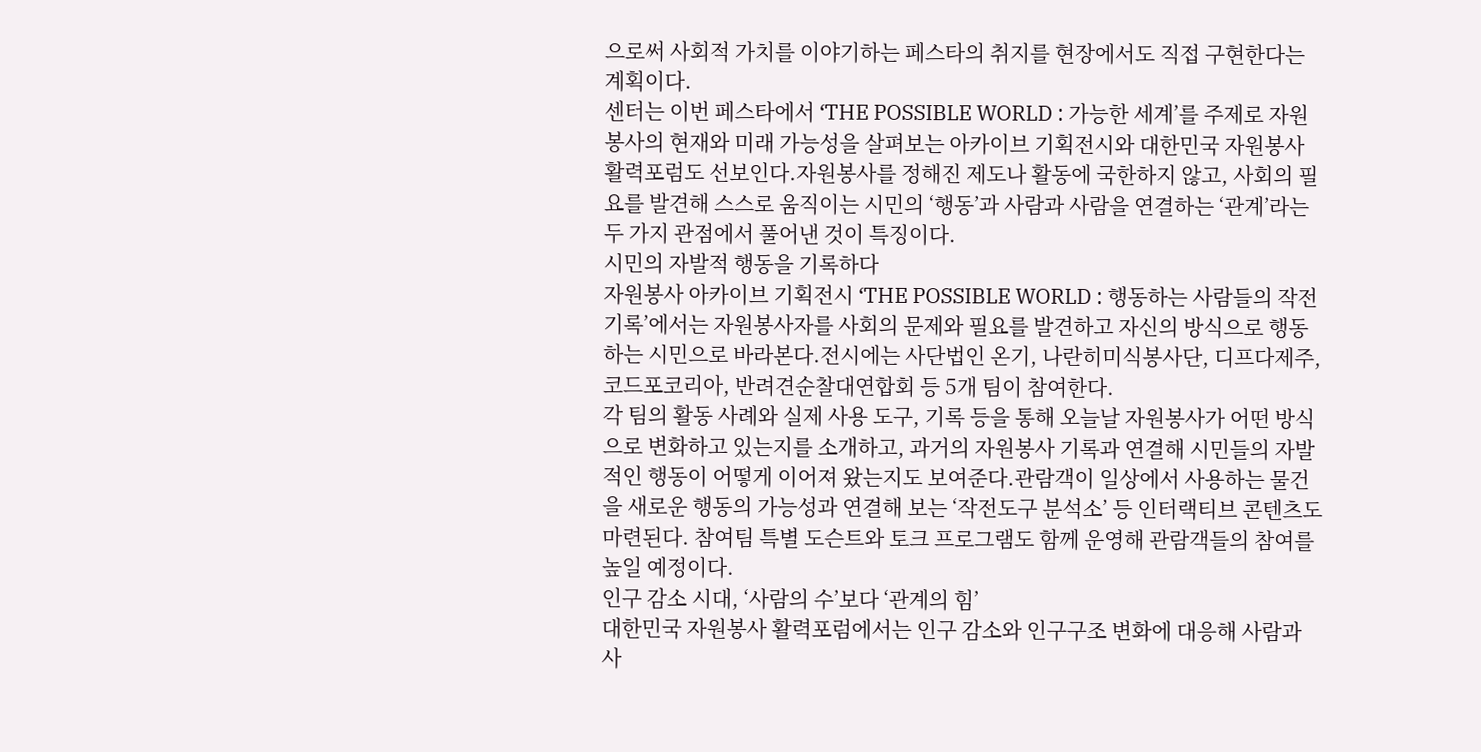으로써 사회적 가치를 이야기하는 페스타의 취지를 현장에서도 직접 구현한다는 계획이다.
센터는 이번 페스타에서 ‘THE POSSIBLE WORLD : 가능한 세계’를 주제로 자원봉사의 현재와 미래 가능성을 살펴보는 아카이브 기획전시와 대한민국 자원봉사 활력포럼도 선보인다.자원봉사를 정해진 제도나 활동에 국한하지 않고, 사회의 필요를 발견해 스스로 움직이는 시민의 ‘행동’과 사람과 사람을 연결하는 ‘관계’라는 두 가지 관점에서 풀어낸 것이 특징이다.
시민의 자발적 행동을 기록하다
자원봉사 아카이브 기획전시 ‘THE POSSIBLE WORLD : 행동하는 사람들의 작전기록’에서는 자원봉사자를 사회의 문제와 필요를 발견하고 자신의 방식으로 행동하는 시민으로 바라본다.전시에는 사단법인 온기, 나란히미식봉사단, 디프다제주, 코드포코리아, 반려견순찰대연합회 등 5개 팀이 참여한다.
각 팀의 활동 사례와 실제 사용 도구, 기록 등을 통해 오늘날 자원봉사가 어떤 방식으로 변화하고 있는지를 소개하고, 과거의 자원봉사 기록과 연결해 시민들의 자발적인 행동이 어떻게 이어져 왔는지도 보여준다.관람객이 일상에서 사용하는 물건을 새로운 행동의 가능성과 연결해 보는 ‘작전도구 분석소’ 등 인터랙티브 콘텐츠도 마련된다. 참여팀 특별 도슨트와 토크 프로그램도 함께 운영해 관람객들의 참여를 높일 예정이다.
인구 감소 시대, ‘사람의 수’보다 ‘관계의 힘’
대한민국 자원봉사 활력포럼에서는 인구 감소와 인구구조 변화에 대응해 사람과 사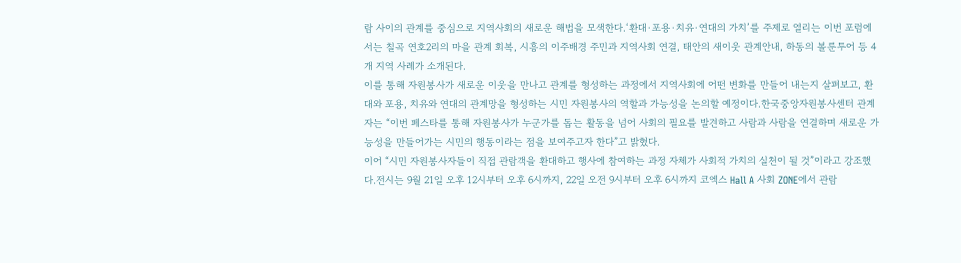람 사이의 관계를 중심으로 지역사회의 새로운 해법을 모색한다.‘환대·포용·치유·연대의 가치’를 주제로 열리는 이번 포럼에서는 칠곡 연호2리의 마을 관계 회복, 시흥의 이주배경 주민과 지역사회 연결, 태안의 새이웃 관계안내, 하동의 볼룬투어 등 4개 지역 사례가 소개된다.
이를 통해 자원봉사가 새로운 이웃을 만나고 관계를 형성하는 과정에서 지역사회에 어떤 변화를 만들어 내는지 살펴보고, 환대와 포용, 치유와 연대의 관계망을 형성하는 시민 자원봉사의 역할과 가능성을 논의할 예정이다.한국중앙자원봉사센터 관계자는 “이번 페스타를 통해 자원봉사가 누군가를 돕는 활동을 넘어 사회의 필요를 발견하고 사람과 사람을 연결하며 새로운 가능성을 만들어가는 시민의 행동이라는 점을 보여주고자 한다”고 밝혔다.
이어 “시민 자원봉사자들이 직접 관람객을 환대하고 행사에 참여하는 과정 자체가 사회적 가치의 실천이 될 것”이라고 강조했다.전시는 9월 21일 오후 12시부터 오후 6시까지, 22일 오전 9시부터 오후 6시까지 코엑스 Hall A 사회 ZONE에서 관람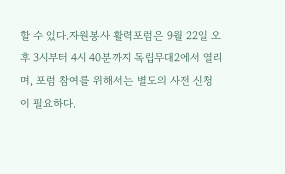할 수 있다.자원봉사 활력포럼은 9월 22일 오후 3시부터 4시 40분까지 독립무대2에서 열리며, 포럼 참여를 위해서는 별도의 사전 신청이 필요하다.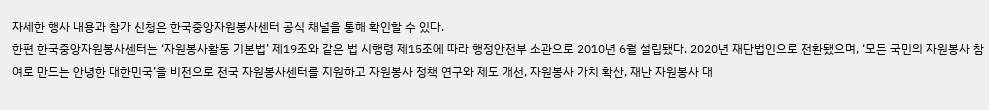자세한 행사 내용과 참가 신청은 한국중앙자원봉사센터 공식 채널을 통해 확인할 수 있다.
한편 한국중앙자원봉사센터는 ‘자원봉사활동 기본법’ 제19조와 같은 법 시행령 제15조에 따라 행정안전부 소관으로 2010년 6월 설립됐다. 2020년 재단법인으로 전환됐으며, ‘모든 국민의 자원봉사 참여로 만드는 안녕한 대한민국’을 비전으로 전국 자원봉사센터를 지원하고 자원봉사 정책 연구와 제도 개선, 자원봉사 가치 확산, 재난 자원봉사 대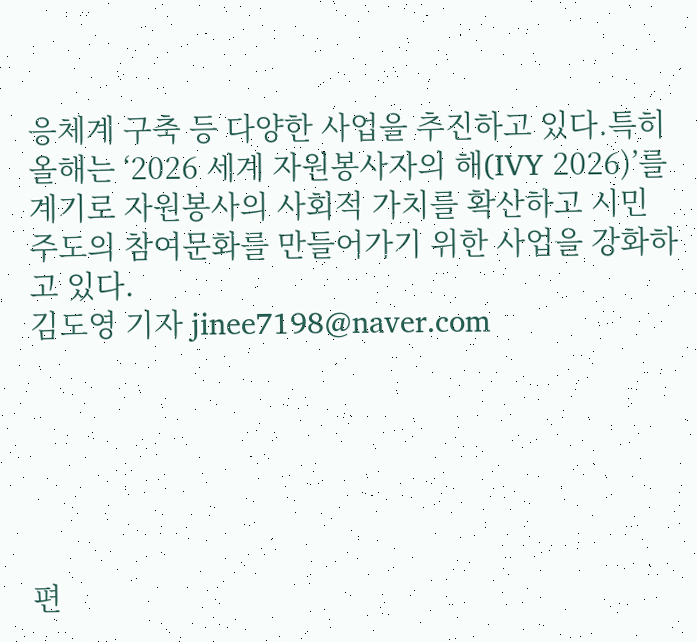응체계 구축 등 다양한 사업을 추진하고 있다.특히 올해는 ‘2026 세계 자원봉사자의 해(IVY 2026)’를 계기로 자원봉사의 사회적 가치를 확산하고 시민 주도의 참여문화를 만들어가기 위한 사업을 강화하고 있다.
김도영 기자 jinee7198@naver.com






편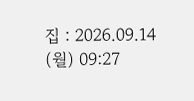집 : 2026.09.14 (월) 09:27